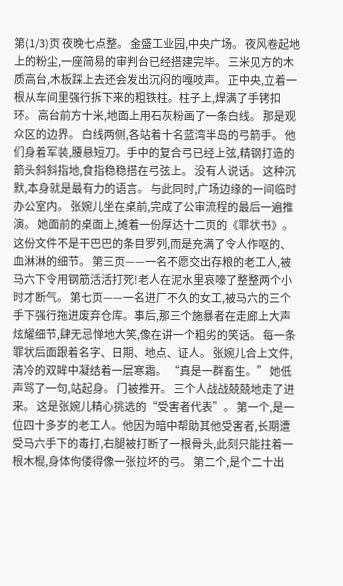第(1/3)页 夜晚七点整。 金盛工业园,中央广场。 夜风卷起地上的粉尘,一座简易的审判台已经搭建完毕。 三米见方的木质高台,木板踩上去还会发出沉闷的嘎吱声。 正中央,立着一根从车间里强行拆下来的粗铁柱。柱子上,焊满了手铐扣环。 高台前方十米,地面上用石灰粉画了一条白线。 那是观众区的边界。 白线两侧,各站着十名蓝湾半岛的弓箭手。 他们身着军装,腰悬短刀。手中的复合弓已经上弦,精钢打造的箭头斜斜指地,食指稳稳搭在弓弦上。 没有人说话。 这种沉默,本身就是最有力的语言。 与此同时,广场边缘的一间临时办公室内。 张婉儿坐在桌前,完成了公审流程的最后一遍推演。 她面前的桌面上,摊着一份厚达十二页的《罪状书》。这份文件不是干巴巴的条目罗列,而是充满了令人作呕的、血淋淋的细节。 第三页——一名不愿交出存粮的老工人,被马六下令用钢筋活活打死!老人在泥水里哀嚎了整整两个小时才断气。 第七页——一名进厂不久的女工,被马六的三个手下强行拖进废弃仓库。事后,那三个施暴者在走廊上大声炫耀细节,肆无忌惮地大笑,像在讲一个粗劣的笑话。 每一条罪状后面跟着名字、日期、地点、证人。 张婉儿合上文件,清冷的双眸中凝结着一层寒霜。 “真是一群畜生。” 她低声骂了一句,站起身。 门被推开。 三个人战战兢兢地走了进来。 这是张婉儿精心挑选的“受害者代表”。 第一个,是一位四十多岁的老工人。他因为暗中帮助其他受害者,长期遭受马六手下的毒打,右腿被打断了一根骨头,此刻只能拄着一根木棍,身体佝偻得像一张拉坏的弓。 第二个,是个二十出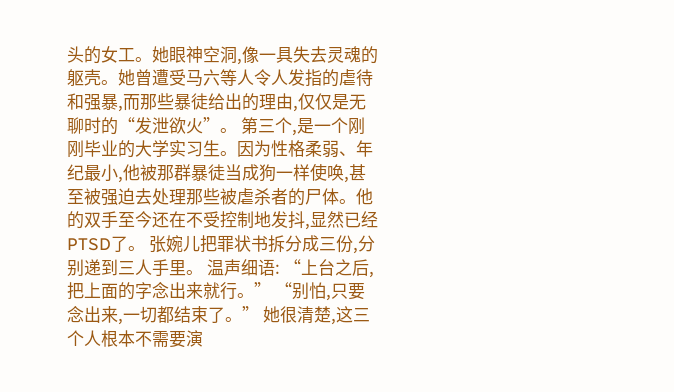头的女工。她眼神空洞,像一具失去灵魂的躯壳。她曾遭受马六等人令人发指的虐待和强暴,而那些暴徒给出的理由,仅仅是无聊时的“发泄欲火”。 第三个,是一个刚刚毕业的大学实习生。因为性格柔弱、年纪最小,他被那群暴徒当成狗一样使唤,甚至被强迫去处理那些被虐杀者的尸体。他的双手至今还在不受控制地发抖,显然已经PTSD了。 张婉儿把罪状书拆分成三份,分别递到三人手里。 温声细语: “上台之后,把上面的字念出来就行。” “别怕,只要念出来,一切都结束了。” 她很清楚,这三个人根本不需要演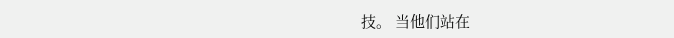技。 当他们站在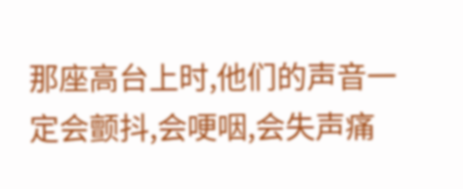那座高台上时,他们的声音一定会颤抖,会哽咽,会失声痛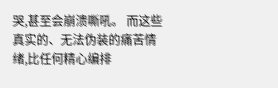哭,甚至会崩溃嘶吼。 而这些真实的、无法伪装的痛苦情绪,比任何精心编排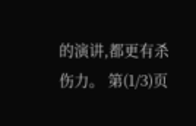的演讲,都更有杀伤力。 第(1/3)页